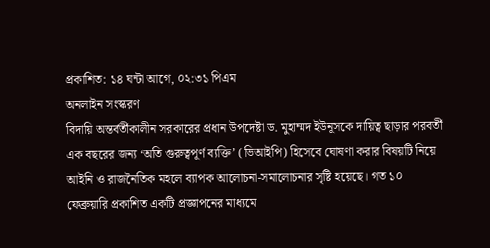প্রকাশিত: ১৪ ঘন্টা আগে, ০২:৩১ পিএম
অনলাইন সংস্করণ
বিদায়ি অন্তর্বর্তীকালীন সরকারের প্রধান উপদেষ্টা ড. মুহাম্মদ ইউনূসকে দায়িত্ব ছাড়ার পরবর্তী এক বছরের জন্য ‘অতি গুরুত্বপূর্ণ ব্যক্তি’ (ভিআইপি) হিসেবে ঘোষণা করার বিষয়টি নিয়ে আইনি ও রাজনৈতিক মহলে ব্যাপক আলোচনা-সমালোচনার সৃষ্টি হয়েছে। গত ১০ ফেব্রুয়ারি প্রকাশিত একটি প্রজ্ঞাপনের মাধ্যমে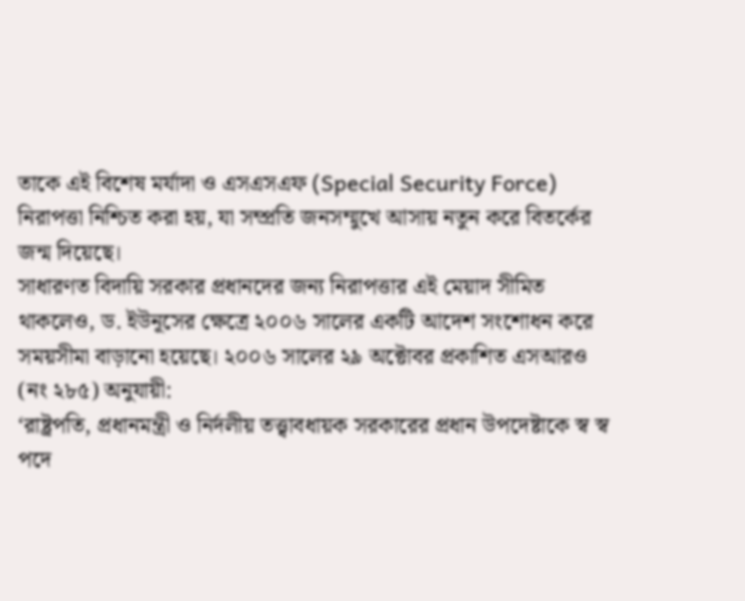তাকে এই বিশেষ মর্যাদা ও এসএসএফ (Special Security Force) নিরাপত্তা নিশ্চিত করা হয়, যা সম্প্রতি জনসম্মুখে আসায় নতুন করে বিতর্কের জন্ম দিয়েছে।
সাধারণত বিদায়ি সরকার প্রধানদের জন্য নিরাপত্তার এই মেয়াদ সীমিত থাকলেও, ড. ইউনূসের ক্ষেত্রে ২০০৬ সালের একটি আদেশ সংশোধন করে সময়সীমা বাড়ানো হয়েছে। ২০০৬ সালের ২৯ অক্টোবর প্রকাশিত এসআরও (নং ২৮৫) অনুযায়ী:
‘রাষ্ট্রপতি, প্রধানমন্ত্রী ও নির্দলীয় তত্ত্বাবধায়ক সরকারের প্রধান উপদেষ্টাকে স্ব স্ব পদে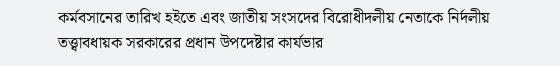কর্মবসানের তারিখ হইতে এবং জাতীয় সংসদের বিরোধীদলীয় নেতাকে নির্দলীয় তত্ত্বাবধায়ক সরকারের প্রধান উপদেষ্টার কার্যভার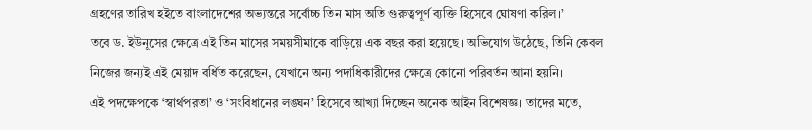গ্রহণের তারিখ হইতে বাংলাদেশের অভ্যন্তরে সর্বোচ্চ তিন মাস অতি গুরুত্বপূর্ণ ব্যক্তি হিসেবে ঘোষণা করিল।’
তবে ড. ইউনূসের ক্ষেত্রে এই তিন মাসের সময়সীমাকে বাড়িয়ে এক বছর করা হয়েছে। অভিযোগ উঠেছে, তিনি কেবল নিজের জন্যই এই মেয়াদ বর্ধিত করেছেন, যেখানে অন্য পদাধিকারীদের ক্ষেত্রে কোনো পরিবর্তন আনা হয়নি।
এই পদক্ষেপকে ‘স্বার্থপরতা’ ও ‘সংবিধানের লঙ্ঘন’ হিসেবে আখ্যা দিচ্ছেন অনেক আইন বিশেষজ্ঞ। তাদের মতে,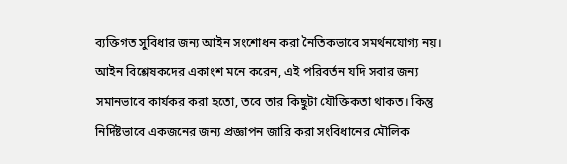ব্যক্তিগত সুবিধার জন্য আইন সংশোধন করা নৈতিকভাবে সমর্থনযোগ্য নয়। আইন বিশ্লেষকদের একাংশ মনে করেন, এই পরিবর্তন যদি সবার জন্য সমানভাবে কার্যকর করা হতো, তবে তার কিছুটা যৌক্তিকতা থাকত। কিন্তু নির্দিষ্টভাবে একজনের জন্য প্রজ্ঞাপন জারি করা সংবিধানের মৌলিক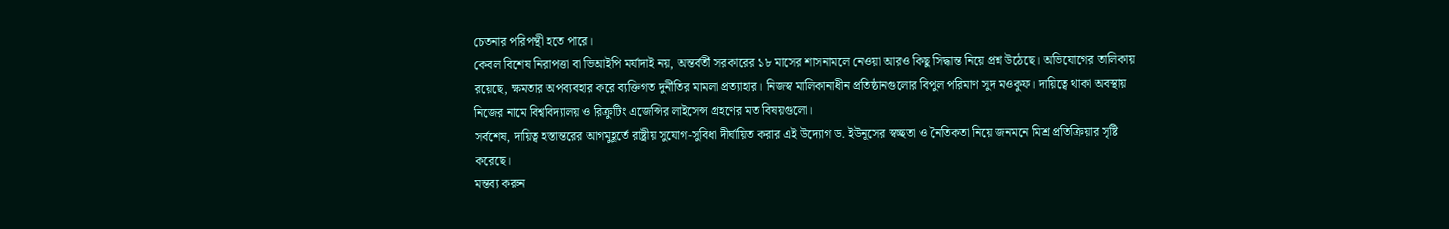চেতনার পরিপন্থী হতে পারে।
কেবল বিশেষ নিরাপত্তা বা ভিআইপি মর্যাদাই নয়, অন্তর্বর্তী সরকারের ১৮ মাসের শাসনামলে নেওয়া আরও কিছু সিদ্ধান্ত নিয়ে প্রশ্ন উঠেছে। অভিযোগের তালিকায় রয়েছে, ক্ষমতার অপব্যবহার করে ব্যক্তিগত দুর্নীতির মামলা প্রত্যাহার। নিজস্ব মালিকানাধীন প্রতিষ্ঠানগুলোর বিপুল পরিমাণ সুদ মওকুফ। দায়িত্বে থাকা অবস্থায় নিজের নামে বিশ্ববিদ্যালয় ও রিক্রুটিং এজেন্সির লাইসেন্স গ্রহণের মত বিষয়গুলো।
সর্বশেষ, দায়িত্ব হস্তান্তরের আগমুহূর্তে রাষ্ট্রীয় সুযোগ-সুবিধা দীর্ঘায়িত করার এই উদ্যোগ ড. ইউনূসের স্বচ্ছতা ও নৈতিকতা নিয়ে জনমনে মিশ্র প্রতিক্রিয়ার সৃষ্টি করেছে।
মন্তব্য করুন